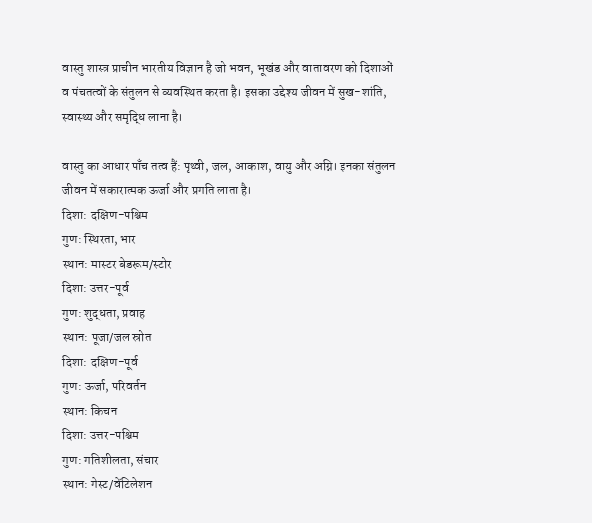वास्तु शास्त्र प्राचीन भारतीय विज्ञान है जो भवन, भूखंड और वातावरण को दिशाओं व पंचतत्वों के संतुलन से व्यवस्थित करता है। इसका उद्देश्य जीवन में सुख-शांति, स्वास्थ्य और समृद्धि लाना है।

वास्तु का आधार पाँच तत्व हैं: पृथ्वी, जल, आकाश, वायु और अग्नि। इनका संतुलन जीवन में सकारात्मक ऊर्जा और प्रगति लाता है।
दिशा: दक्षिण-पश्चिम
गुण: स्थिरता, भार
स्थान: मास्टर बेडरूम/स्टोर
दिशा: उत्तर-पूर्व
गुण: शुद्धता, प्रवाह
स्थान: पूजा/जल स्रोत
दिशा: दक्षिण-पूर्व
गुण: ऊर्जा, परिवर्तन
स्थान: किचन
दिशा: उत्तर-पश्चिम
गुण: गतिशीलता, संचार
स्थान: गेस्ट/वेंटिलेशन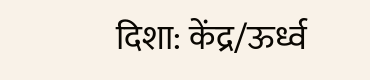दिशा: केंद्र/ऊर्ध्व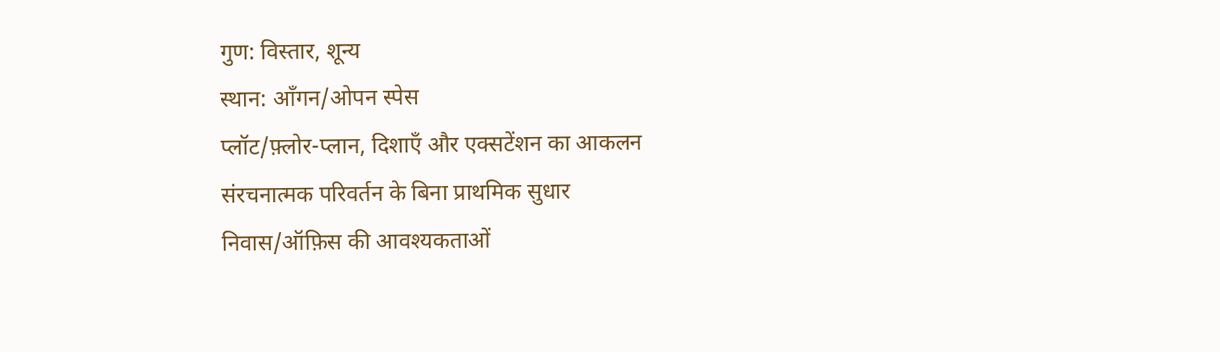गुण: विस्तार, शून्य
स्थान: आँगन/ओपन स्पेस
प्लॉट/फ़्लोर-प्लान, दिशाएँ और एक्सटेंशन का आकलन
संरचनात्मक परिवर्तन के बिना प्राथमिक सुधार
निवास/ऑफ़िस की आवश्यकताओं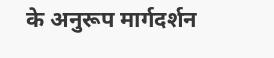के अनुरूप मार्गदर्शन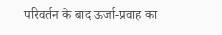परिवर्तन के बाद ऊर्जा-प्रवाह का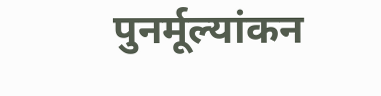पुनर्मूल्यांकन